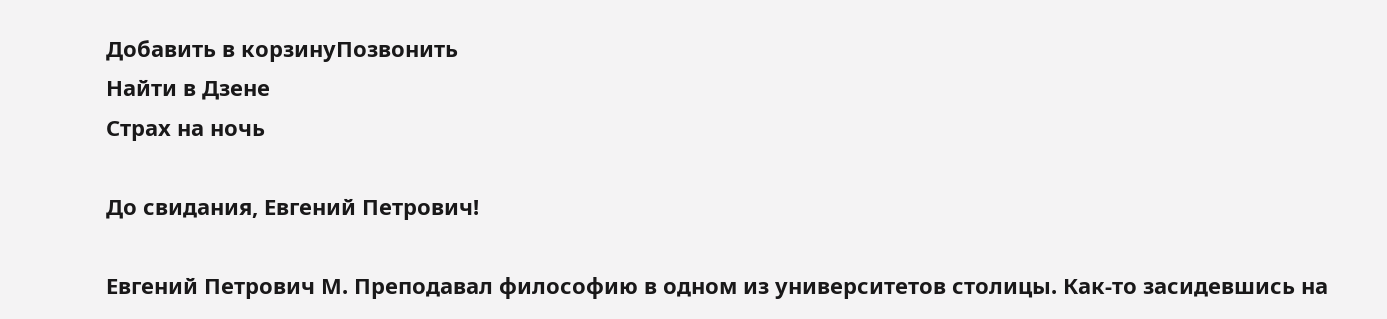Добавить в корзинуПозвонить
Найти в Дзене
Страх на ночь

До свидания, Евгений Петрович!

Евгений Петрович М. Преподавал философию в одном из университетов столицы. Как-то засидевшись на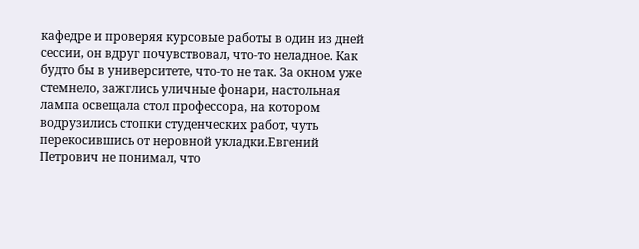кафедре и проверяя курсовые работы в один из дней сессии, он вдруг почувствовал, что-то неладное. Как будто бы в университете, что-то не так. За окном уже стемнело, зажглись уличные фонари, настольная лампа освещала стол профессора, на котором водрузились стопки студенческих работ, чуть перекосившись от неровной укладки.Евгений Петрович не понимал, что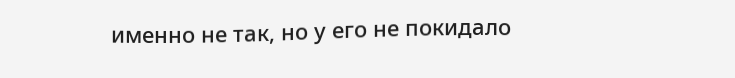именно не так, но у его не покидало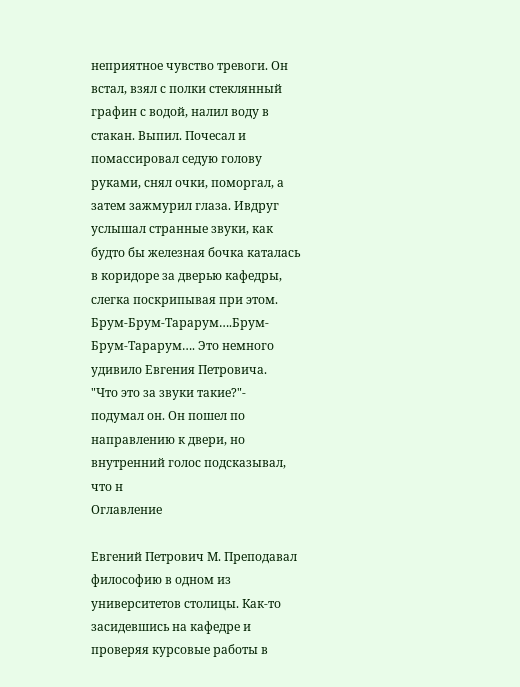неприятное чувство тревоги. Он встал, взял с полки стеклянный графин с водой, налил воду в стакан. Выпил. Почесал и помассировал седую голову руками, снял очки, поморгал, а затем зажмурил глаза. Ивдруг услышал странные звуки, как будто бы железная бочка каталась в коридоре за дверью кафедры, слегка поскрипывая при этом. Брум-Брум-Тарарум….Брум-Брум-Тарарум…. Это немного удивило Евгения Петровича.
"Что это за звуки такие?"- подумал он. Он пошел по направлению к двери, но внутренний голос подсказывал, что н
Оглавление

Евгений Петрович М. Преподавал философию в одном из университетов столицы. Как-то засидевшись на кафедре и проверяя курсовые работы в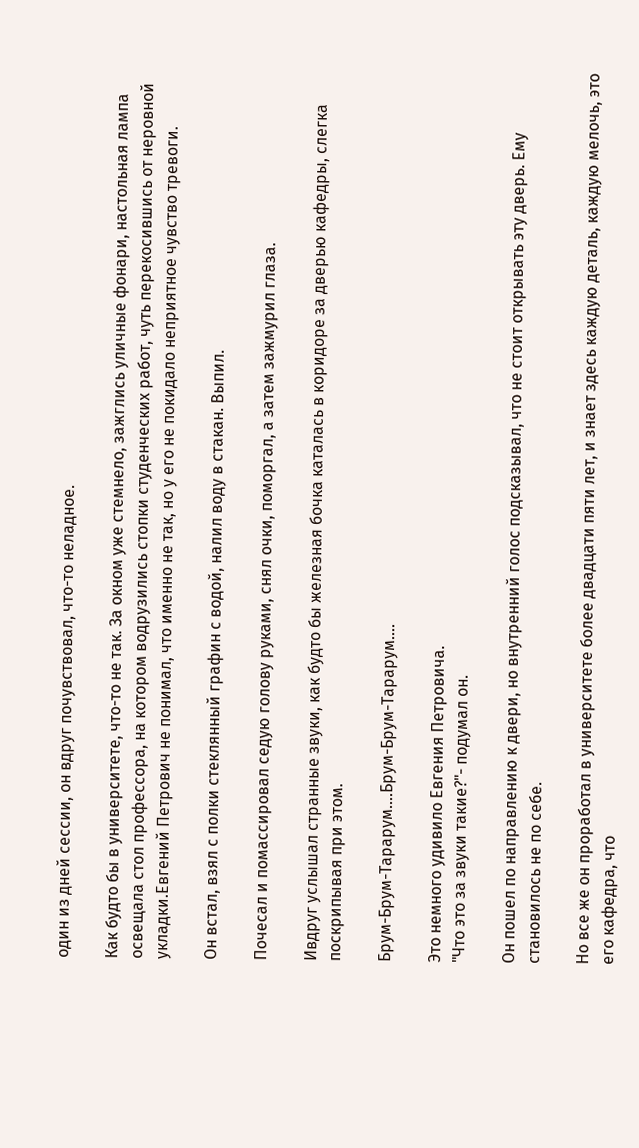один из дней сессии, он вдруг почувствовал, что-то неладное.

Как будто бы в университете, что-то не так. За окном уже стемнело, зажглись уличные фонари, настольная лампа освещала стол профессора, на котором водрузились стопки студенческих работ, чуть перекосившись от неровной укладки.Евгений Петрович не понимал, что именно не так, но у его не покидало неприятное чувство тревоги.

Он встал, взял с полки стеклянный графин с водой, налил воду в стакан. Выпил.

Почесал и помассировал седую голову руками, снял очки, поморгал, а затем зажмурил глаза.

Ивдруг услышал странные звуки, как будто бы железная бочка каталась в коридоре за дверью кафедры, слегка поскрипывая при этом.

Брум-Брум-Тарарум….Брум-Брум-Тарарум….

Это немного удивило Евгения Петровича.
"Что это за звуки такие?"- подумал он.

Он пошел по направлению к двери, но внутренний голос подсказывал, что не стоит открывать эту дверь. Ему становилось не по себе.

Но все же он проработал в университете более двадцати пяти лет, и знает здесь каждую деталь, каждую мелочь, это его кафедра, что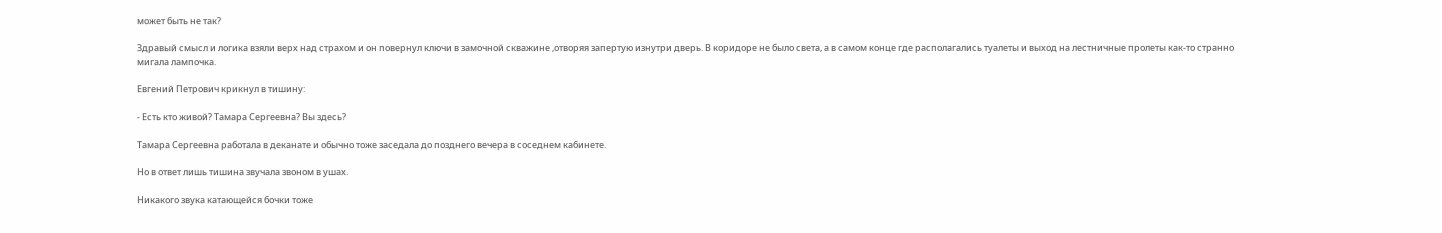может быть не так?

Здравый смысл и логика взяли верх над страхом и он повернул ключи в замочной скважине ,отворяя запертую изнутри дверь. В коридоре не было света, а в самом конце где располагались туалеты и выход на лестничные пролеты как-то странно мигала лампочка.

Евгений Петрович крикнул в тишину:

- Есть кто живой? Тамара Сергеевна? Вы здесь?

Тамара Сергеевна работала в деканате и обычно тоже заседала до позднего вечера в соседнем кабинете.

Но в ответ лишь тишина звучала звоном в ушах.

Никакого звука катающейся бочки тоже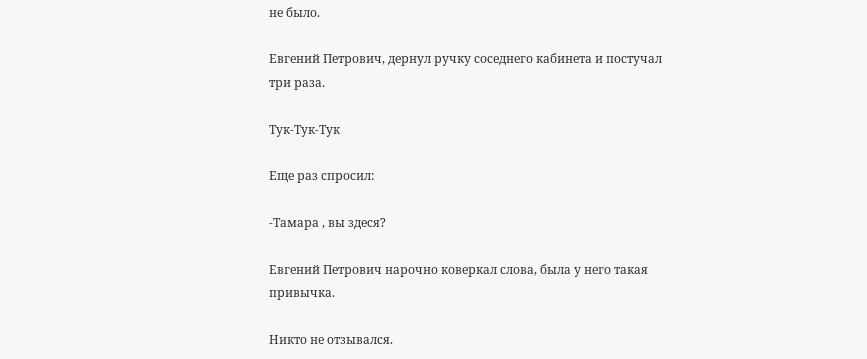не было.

Евгений Петрович, дернул ручку соседнего кабинета и постучал три раза.

Тук-Тук-Тук

Еще раз спросил:

-Тамара , вы здеся?

Евгений Петрович нарочно коверкал слова, была у него такая привычка.

Никто не отзывался.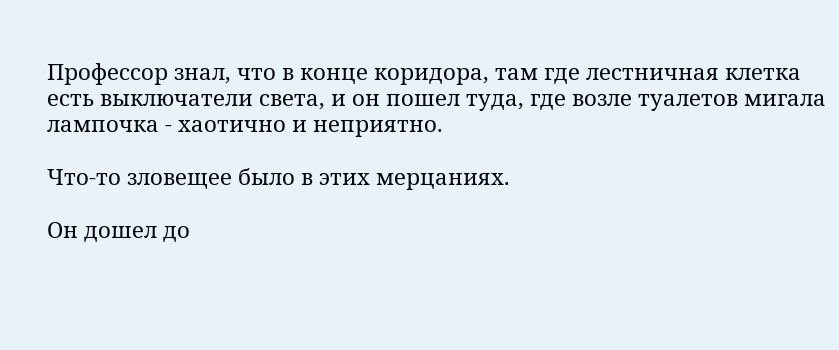Профессор знал, что в конце коридора, там где лестничная клетка есть выключатели света, и он пошел туда, где возле туалетов мигала лампочка - хаотично и неприятно.

Что-то зловещее было в этих мерцаниях.

Он дошел до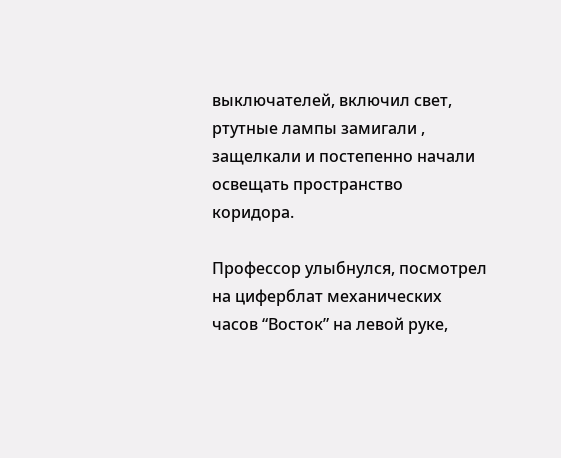выключателей, включил свет, ртутные лампы замигали , защелкали и постепенно начали освещать пространство коридора.

Профессор улыбнулся, посмотрел на циферблат механических часов “Восток” на левой руке,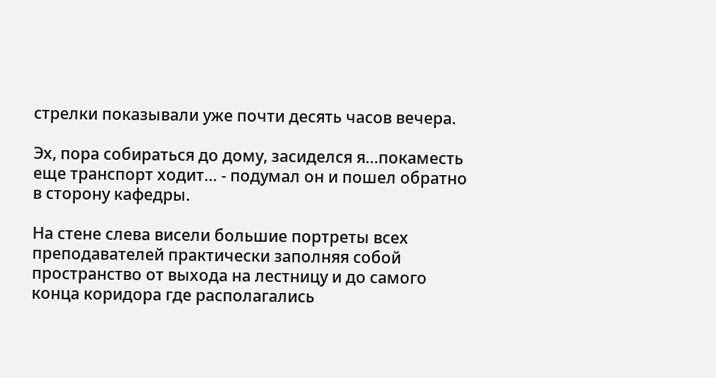стрелки показывали уже почти десять часов вечера.

Эх, пора собираться до дому, засиделся я…покаместь еще транспорт ходит… - подумал он и пошел обратно в сторону кафедры.

На стене слева висели большие портреты всех преподавателей практически заполняя собой пространство от выхода на лестницу и до самого конца коридора где располагались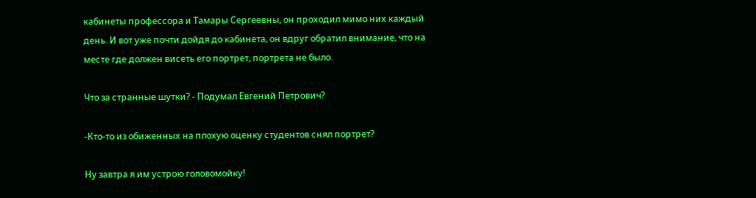кабинеты профессора и Тамары Сергеевны, он проходил мимо них каждый день. И вот уже почти дойдя до кабинета, он вдруг обратил внимание, что на месте где должен висеть его портрет, портрета не было.

Что за странные шутки? - Подумал Евгений Петрович?

-Кто-то из обиженных на плохую оценку студентов снял портрет?

Ну завтра я им устрою головомойку!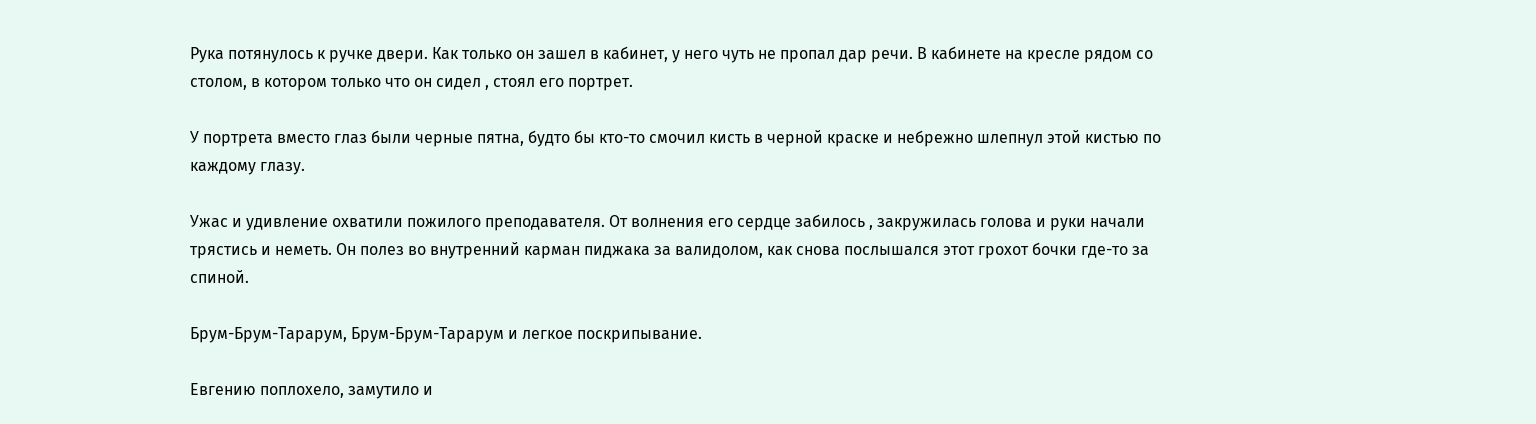Рука потянулось к ручке двери. Как только он зашел в кабинет, у него чуть не пропал дар речи. В кабинете на кресле рядом со столом, в котором только что он сидел , стоял его портрет.

У портрета вместо глаз были черные пятна, будто бы кто-то смочил кисть в черной краске и небрежно шлепнул этой кистью по каждому глазу.

Ужас и удивление охватили пожилого преподавателя. От волнения его сердце забилось , закружилась голова и руки начали трястись и неметь. Он полез во внутренний карман пиджака за валидолом, как снова послышался этот грохот бочки где-то за спиной.

Брум-Брум-Тарарум, Брум-Брум-Тарарум и легкое поскрипывание.

Евгению поплохело, замутило и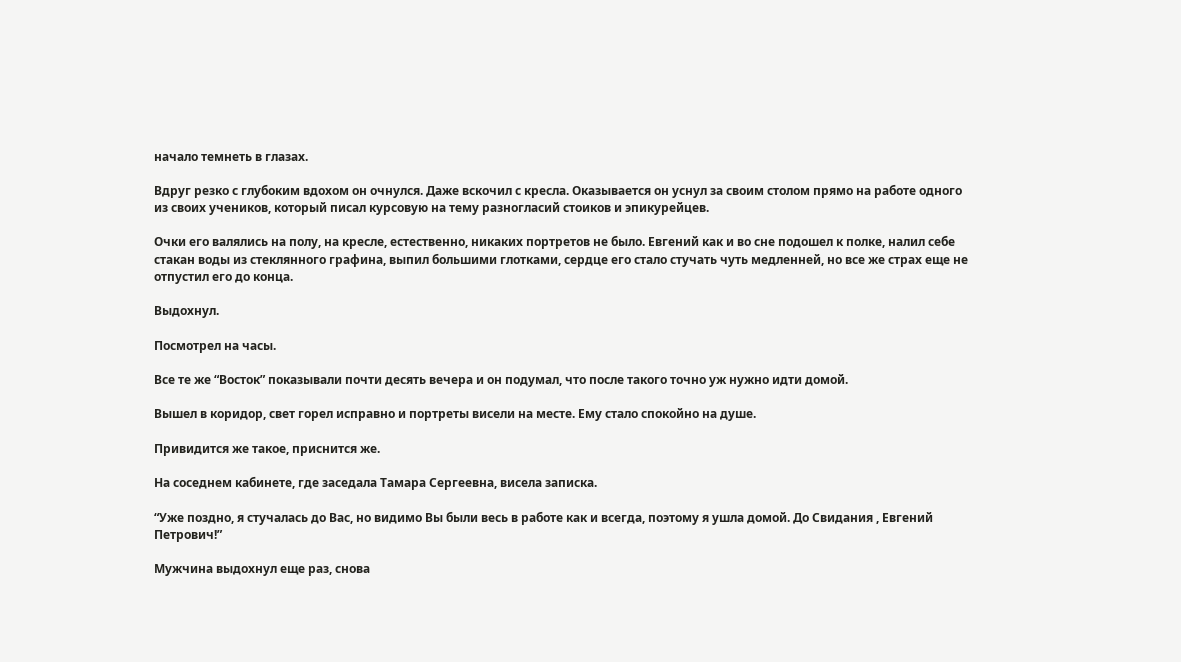начало темнеть в глазах.

Вдруг резко с глубоким вдохом он очнулся. Даже вскочил с кресла. Оказывается он уснул за своим столом прямо на работе одного из своих учеников, который писал курсовую на тему разногласий стоиков и эпикурейцев.

Очки его валялись на полу, на кресле, естественно, никаких портретов не было. Евгений как и во сне подошел к полке, налил себе стакан воды из стеклянного графина, выпил большими глотками, сердце его стало стучать чуть медленней, но все же страх еще не отпустил его до конца.

Выдохнул.

Посмотрел на часы.

Все те же “Восток” показывали почти десять вечера и он подумал, что после такого точно уж нужно идти домой.

Вышел в коридор, свет горел исправно и портреты висели на месте. Ему стало спокойно на душе.

Привидится же такое, приснится же.

На соседнем кабинете, где заседала Тамара Сергеевна, висела записка.

“Уже поздно, я стучалась до Вас, но видимо Вы были весь в работе как и всегда, поэтому я ушла домой. До Свидания , Евгений Петрович!”

Мужчина выдохнул еще раз, снова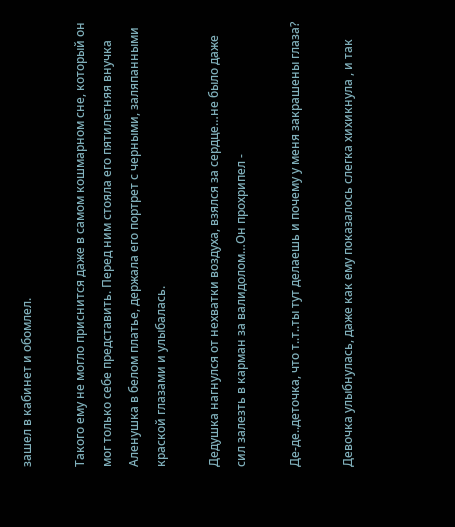зашел в кабинет и обомлел.

Такого ему не могло приснится даже в самом кошмарном сне, который он мог только себе представить. Перед ним стояла его пятилетняя внучка Аленушка в белом платье, держала его портрет с черными, заляпанными краской глазами и улыбалась.

Дедушка нагнулся от нехватки воздуха, взялся за сердце…не было даже сил залезть в карман за валидолом…Он прохрипел -

Де-де..деточка, что т..т..ты тут делаешь и почему у меня закрашены глаза?

Девочка улыбнулась, даже как ему показалось слегка хихикнула , и так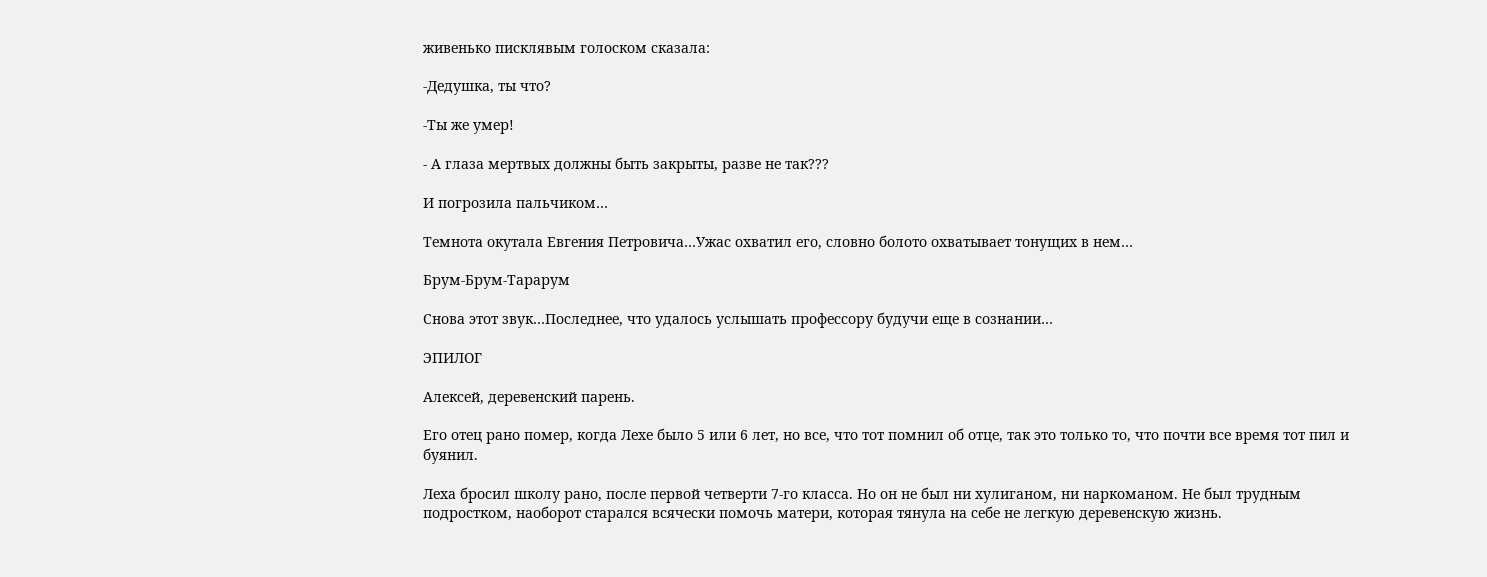живенько писклявым голоском сказала:

-Дедушка, ты что?

-Ты же умер!

- А глаза мертвых должны быть закрыты, разве не так???

И погрозила пальчиком…

Темнота окутала Евгения Петровича…Ужас охватил его, словно болото охватывает тонущих в нем…

Брум-Брум-Тарарум

Снова этот звук…Последнее, что удалось услышать профессору будучи еще в сознании…

ЭПИЛОГ

Алексей, деревенский парень.

Его отец рано помер, когда Лехе было 5 или 6 лет, но все, что тот помнил об отце, так это только то, что почти все время тот пил и буянил.

Леха бросил школу рано, после первой четверти 7-го класса. Но он не был ни хулиганом, ни наркоманом. Не был трудным подростком, наоборот старался всячески помочь матери, которая тянула на себе не легкую деревенскую жизнь.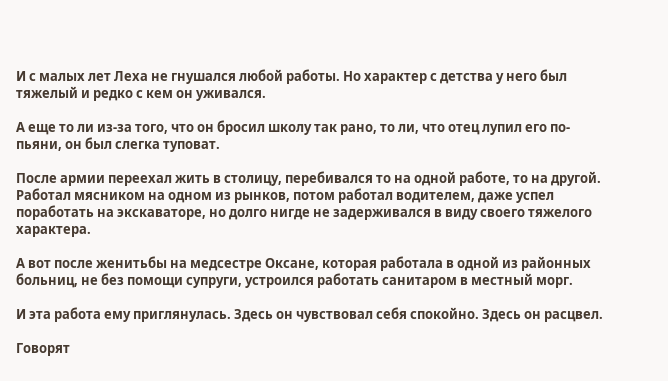И с малых лет Леха не гнушался любой работы. Но характер с детства у него был тяжелый и редко с кем он уживался.

А еще то ли из-за того, что он бросил школу так рано, то ли, что отец лупил его по-пьяни, он был слегка туповат.

После армии переехал жить в столицу, перебивался то на одной работе, то на другой. Работал мясником на одном из рынков, потом работал водителем, даже успел поработать на экскаваторе, но долго нигде не задерживался в виду своего тяжелого характера.

А вот после женитьбы на медсестре Оксане, которая работала в одной из районных больниц, не без помощи супруги, устроился работать санитаром в местный морг.

И эта работа ему приглянулась. Здесь он чувствовал себя спокойно. Здесь он расцвел.

Говорят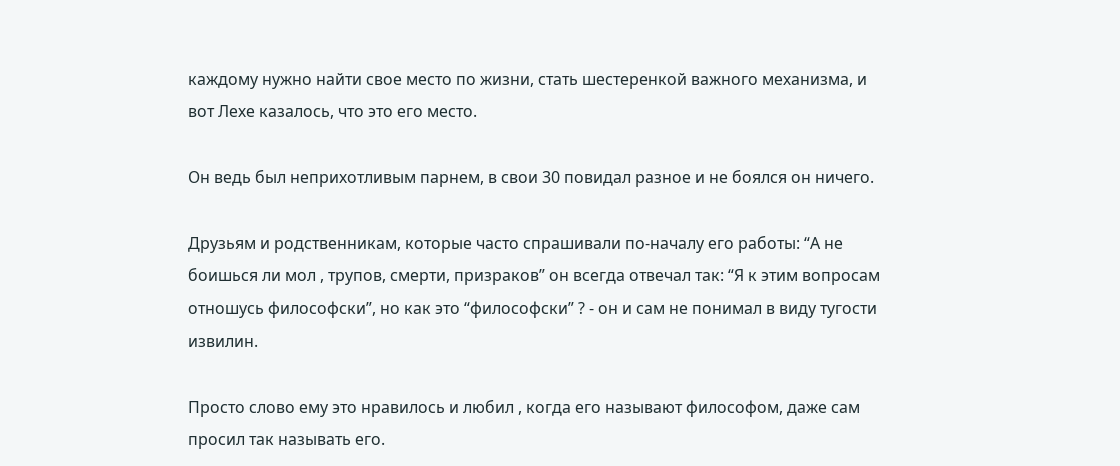каждому нужно найти свое место по жизни, стать шестеренкой важного механизма, и вот Лехе казалось, что это его место.

Он ведь был неприхотливым парнем, в свои 30 повидал разное и не боялся он ничего.

Друзьям и родственникам, которые часто спрашивали по-началу его работы: “А не боишься ли мол , трупов, смерти, призраков” он всегда отвечал так: “Я к этим вопросам отношусь философски”, но как это “философски” ? - он и сам не понимал в виду тугости извилин.

Просто слово ему это нравилось и любил , когда его называют философом, даже сам просил так называть его.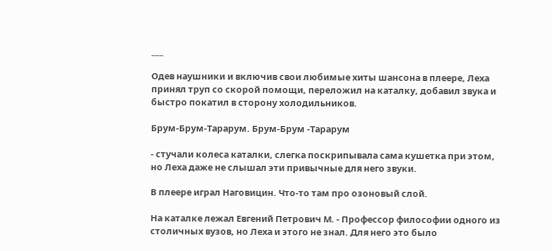___

Одев наушники и включив свои любимые хиты шансона в плеере, Леха принял труп со скорой помощи, переложил на каталку, добавил звука и быстро покатил в сторону холодильников.

Брум-Брум-Тарарум. Брум-Брум -Тарарум

- стучали колеса каталки, слегка поскрипывала сама кушетка при этом, но Леха даже не слышал эти привычные для него звуки.

В плеере играл Наговицин. Что-то там про озоновый слой.

На каталке лежал Евгений Петрович М. - Профессор философии одного из столичных вузов, но Леха и этого не знал. Для него это было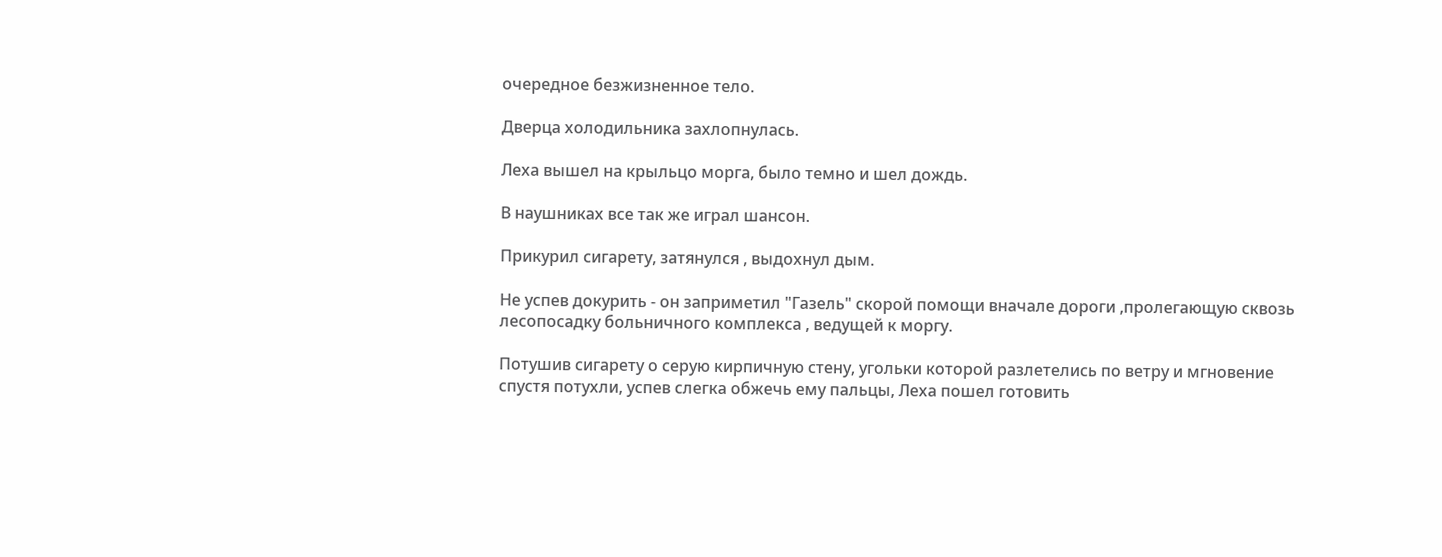очередное безжизненное тело.

Дверца холодильника захлопнулась.

Леха вышел на крыльцо морга, было темно и шел дождь.

В наушниках все так же играл шансон.

Прикурил сигарету, затянулся , выдохнул дым.

Не успев докурить - он заприметил "Газель" скорой помощи вначале дороги ,пролегающую сквозь лесопосадку больничного комплекса , ведущей к моргу.

Потушив сигарету о серую кирпичную стену, угольки которой разлетелись по ветру и мгновение спустя потухли, успев слегка обжечь ему пальцы, Леха пошел готовить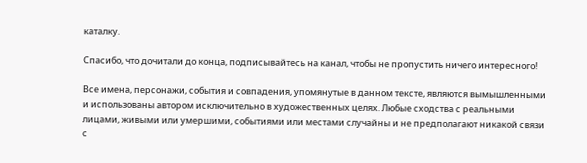каталку.

Спасибо, что дочитали до конца, подписывайтесь на канал, чтобы не пропустить ничего интересного!

Все имена, персонажи, события и совпадения, упомянутые в данном тексте, являются вымышленными и использованы автором исключительно в художественных целях. Любые сходства с реальными лицами, живыми или умершими, событиями или местами случайны и не предполагают никакой связи с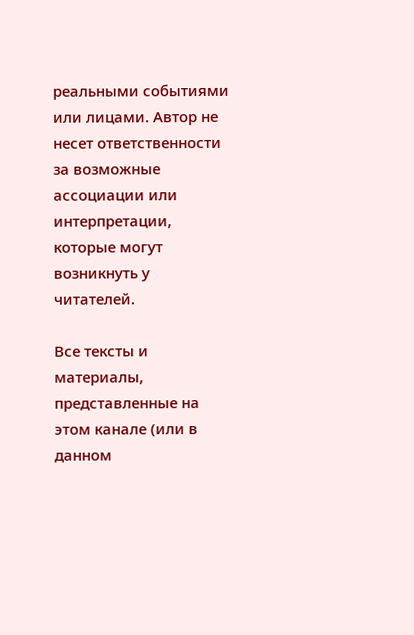реальными событиями или лицами. Автор не несет ответственности за возможные ассоциации или интерпретации, которые могут возникнуть у читателей.

Все тексты и материалы, представленные на этом канале (или в данном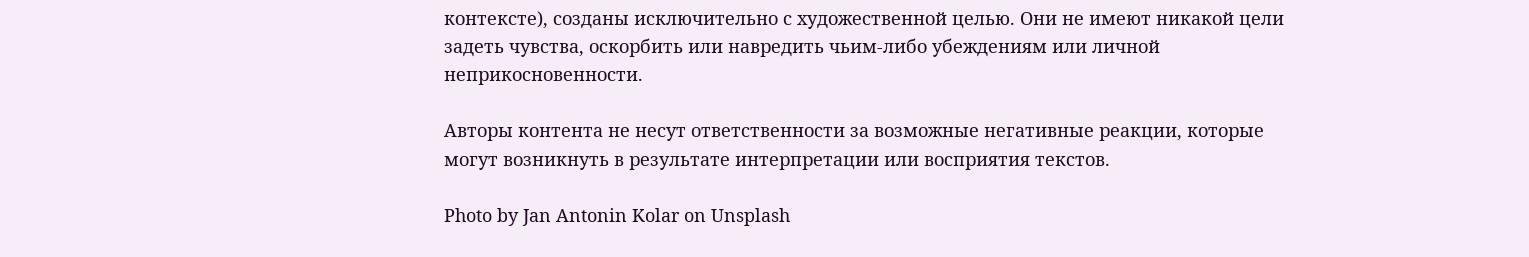контексте), созданы исключительно с художественной целью. Они не имеют никакой цели задеть чувства, оскорбить или навредить чьим-либо убеждениям или личной неприкосновенности.

Авторы контента не несут ответственности за возможные негативные реакции, которые могут возникнуть в результате интерпретации или восприятия текстов.

Photo by Jan Antonin Kolar on Unsplash